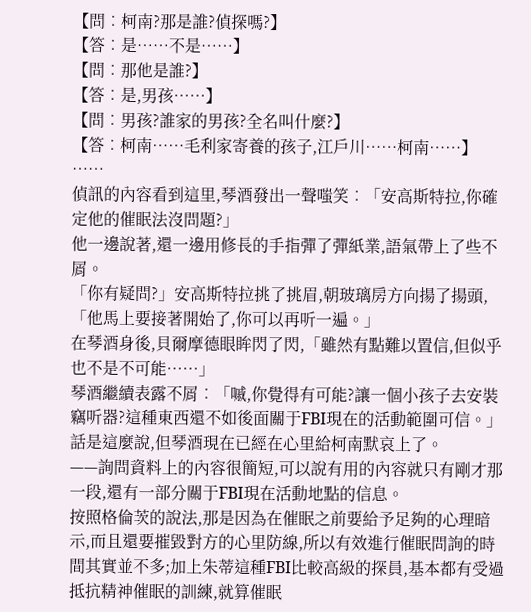【問︰柯南?那是誰?偵探嗎?】
【答︰是……不是……】
【問︰那他是誰?】
【答︰是,男孩……】
【問︰男孩?誰家的男孩?全名叫什麼?】
【答︰柯南……毛利家寄養的孩子,江戶川……柯南……】
……
偵訊的內容看到這里,琴酒發出一聲嗤笑︰「安高斯特拉,你確定他的催眠法沒問題?」
他一邊說著,還一邊用修長的手指彈了彈紙業,語氣帶上了些不屑。
「你有疑問?」安高斯特拉挑了挑眉,朝玻璃房方向揚了揚頭,「他馬上要接著開始了,你可以再听一遍。」
在琴酒身後,貝爾摩德眼眸閃了閃,「雖然有點難以置信,但似乎也不是不可能……」
琴酒繼續表露不屑︰「嘁,你覺得有可能?讓一個小孩子去安裝竊听器?這種東西還不如後面關于FBI現在的活動範圍可信。」
話是這麼說,但琴酒現在已經在心里給柯南默哀上了。
——詢問資料上的內容很簡短,可以說有用的內容就只有剛才那一段,還有一部分關于FBI現在活動地點的信息。
按照格倫茨的說法,那是因為在催眠之前要給予足夠的心理暗示,而且還要摧毀對方的心里防線,所以有效進行催眠問詢的時間其實並不多;加上朱蒂這種FBI比較高級的探員,基本都有受過抵抗精神催眠的訓練,就算催眠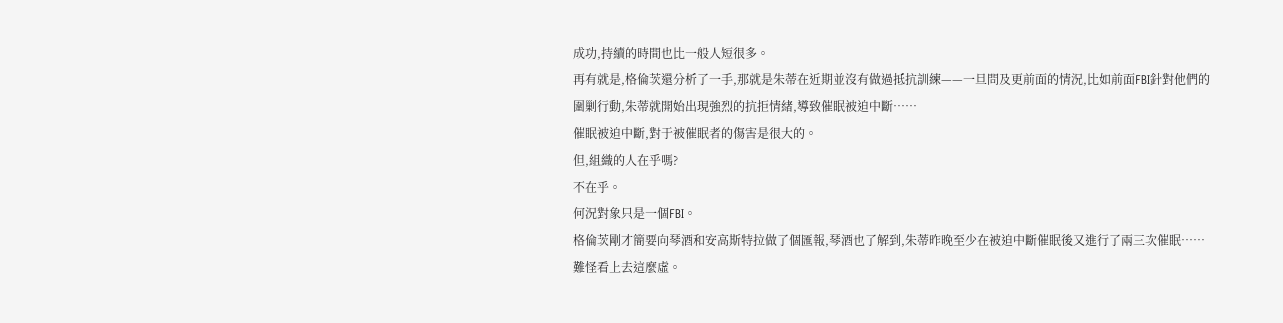成功,持續的時間也比一般人短很多。
再有就是,格倫茨還分析了一手,那就是朱蒂在近期並沒有做過抵抗訓練——一旦問及更前面的情況,比如前面FBI針對他們的圍剿行動,朱蒂就開始出現強烈的抗拒情緒,導致催眠被迫中斷……
催眠被迫中斷,對于被催眠者的傷害是很大的。
但,組織的人在乎嗎?
不在乎。
何況對象只是一個FBI。
格倫茨剛才簡要向琴酒和安高斯特拉做了個匯報,琴酒也了解到,朱蒂昨晚至少在被迫中斷催眠後又進行了兩三次催眠……
難怪看上去這麼虛。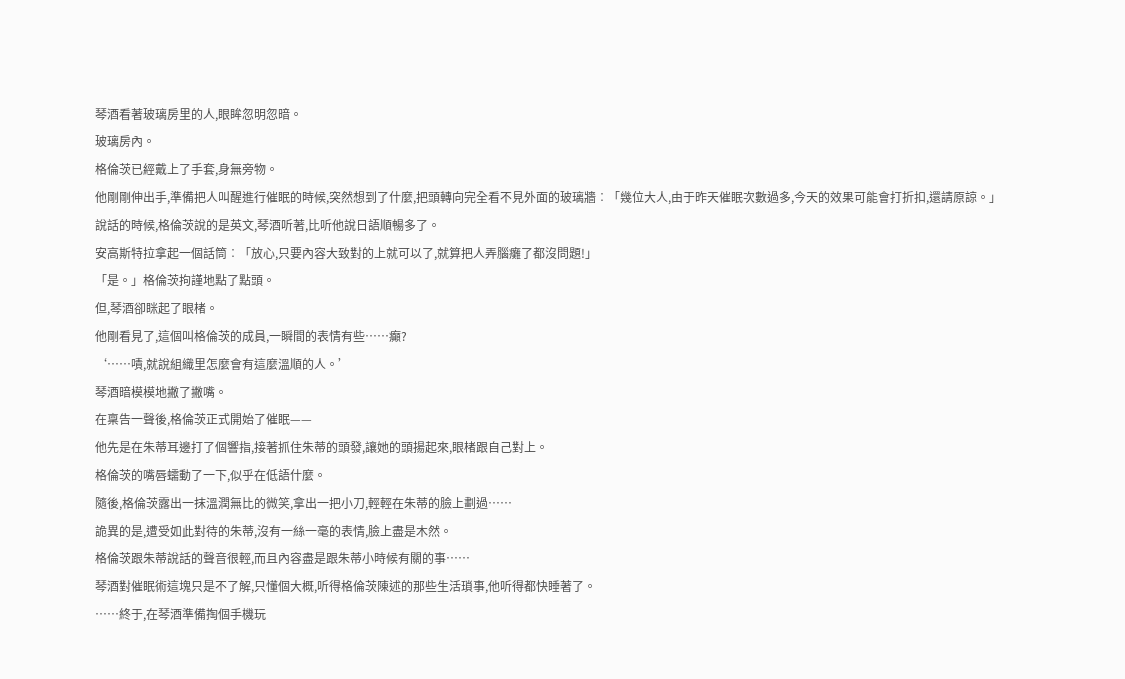琴酒看著玻璃房里的人,眼眸忽明忽暗。
玻璃房內。
格倫茨已經戴上了手套,身無旁物。
他剛剛伸出手,準備把人叫醒進行催眠的時候,突然想到了什麼,把頭轉向完全看不見外面的玻璃牆︰「幾位大人,由于昨天催眠次數過多,今天的效果可能會打折扣,還請原諒。」
說話的時候,格倫茨說的是英文,琴酒听著,比听他說日語順暢多了。
安高斯特拉拿起一個話筒︰「放心,只要內容大致對的上就可以了,就算把人弄腦癱了都沒問題!」
「是。」格倫茨拘謹地點了點頭。
但,琴酒卻眯起了眼楮。
他剛看見了,這個叫格倫茨的成員,一瞬間的表情有些……癲?
‘……嘖,就說組織里怎麼會有這麼溫順的人。’
琴酒暗模模地撇了撇嘴。
在稟告一聲後,格倫茨正式開始了催眠——
他先是在朱蒂耳邊打了個響指,接著抓住朱蒂的頭發,讓她的頭揚起來,眼楮跟自己對上。
格倫茨的嘴唇蠕動了一下,似乎在低語什麼。
隨後,格倫茨露出一抹溫潤無比的微笑,拿出一把小刀,輕輕在朱蒂的臉上劃過……
詭異的是,遭受如此對待的朱蒂,沒有一絲一毫的表情,臉上盡是木然。
格倫茨跟朱蒂說話的聲音很輕,而且內容盡是跟朱蒂小時候有關的事……
琴酒對催眠術這塊只是不了解,只懂個大概,听得格倫茨陳述的那些生活瑣事,他听得都快睡著了。
……終于,在琴酒準備掏個手機玩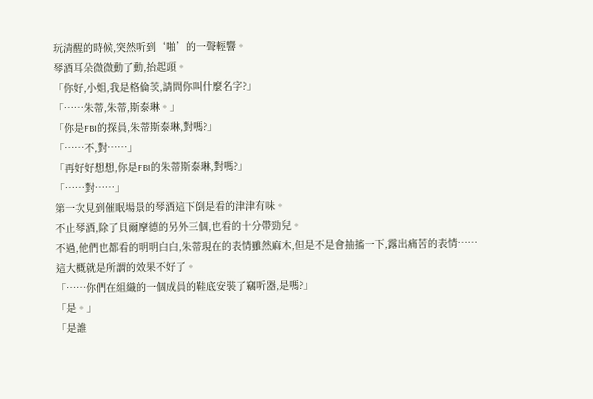玩清醒的時候,突然听到‘啪’的一聲輕響。
琴酒耳朵微微動了動,抬起頭。
「你好,小姐,我是格倫茨,請問你叫什麼名字?」
「……朱蒂,朱蒂,斯泰琳。」
「你是FBI的探員,朱蒂斯泰琳,對嗎?」
「……不,對……」
「再好好想想,你是FBI的朱蒂斯泰琳,對嗎?」
「……對……」
第一次見到催眠場景的琴酒這下倒是看的津津有味。
不止琴酒,除了貝爾摩德的另外三個,也看的十分帶勁兒。
不過,他們也都看的明明白白,朱蒂現在的表情雖然麻木,但是不是會抽搐一下,露出痛苦的表情……
這大概就是所謂的效果不好了。
「……你們在組織的一個成員的鞋底安裝了竊听器,是嗎?」
「是。」
「是誰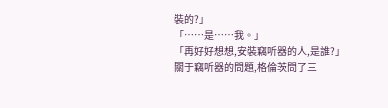裝的?」
「……是……我。」
「再好好想想,安裝竊听器的人,是誰?」
關于竊听器的問題,格倫茨問了三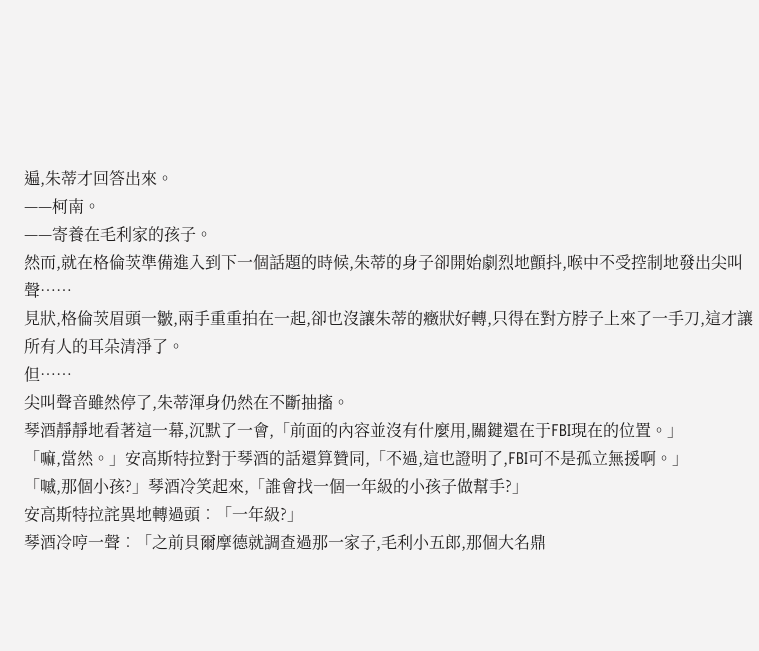遍,朱蒂才回答出來。
——柯南。
——寄養在毛利家的孩子。
然而,就在格倫茨準備進入到下一個話題的時候,朱蒂的身子卻開始劇烈地顫抖,喉中不受控制地發出尖叫聲……
見狀,格倫茨眉頭一皺,兩手重重拍在一起,卻也沒讓朱蒂的癥狀好轉,只得在對方脖子上來了一手刀,這才讓所有人的耳朵清淨了。
但……
尖叫聲音雖然停了,朱蒂渾身仍然在不斷抽搐。
琴酒靜靜地看著這一幕,沉默了一會,「前面的內容並沒有什麼用,關鍵還在于FBI現在的位置。」
「嘛,當然。」安高斯特拉對于琴酒的話還算贊同,「不過,這也證明了,FBI可不是孤立無援啊。」
「嘁,那個小孩?」琴酒冷笑起來,「誰會找一個一年級的小孩子做幫手?」
安高斯特拉詫異地轉過頭︰「一年級?」
琴酒冷哼一聲︰「之前貝爾摩德就調查過那一家子,毛利小五郎,那個大名鼎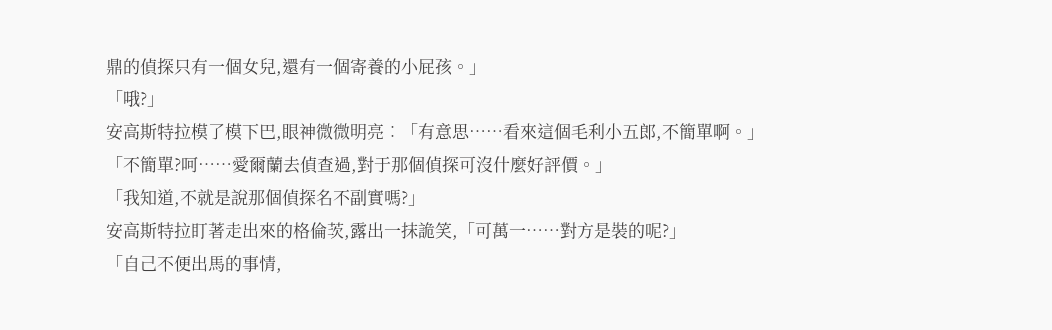鼎的偵探只有一個女兒,還有一個寄養的小屁孩。」
「哦?」
安高斯特拉模了模下巴,眼神微微明亮︰「有意思……看來這個毛利小五郎,不簡單啊。」
「不簡單?呵……愛爾蘭去偵查過,對于那個偵探可沒什麼好評價。」
「我知道,不就是說那個偵探名不副實嗎?」
安高斯特拉盯著走出來的格倫茨,露出一抹詭笑,「可萬一……對方是裝的呢?」
「自己不便出馬的事情,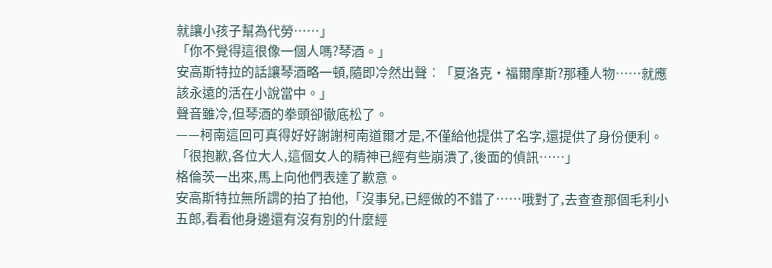就讓小孩子幫為代勞……」
「你不覺得這很像一個人嗎?琴酒。」
安高斯特拉的話讓琴酒略一頓,隨即冷然出聲︰「夏洛克•福爾摩斯?那種人物……就應該永遠的活在小說當中。」
聲音雖冷,但琴酒的拳頭卻徹底松了。
——柯南這回可真得好好謝謝柯南道爾才是,不僅給他提供了名字,還提供了身份便利。
「很抱歉,各位大人,這個女人的精神已經有些崩潰了,後面的偵訊……」
格倫茨一出來,馬上向他們表達了歉意。
安高斯特拉無所謂的拍了拍他,「沒事兒,已經做的不錯了……哦對了,去查查那個毛利小五郎,看看他身邊還有沒有別的什麼經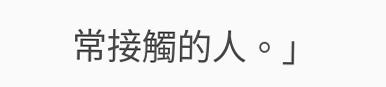常接觸的人。」